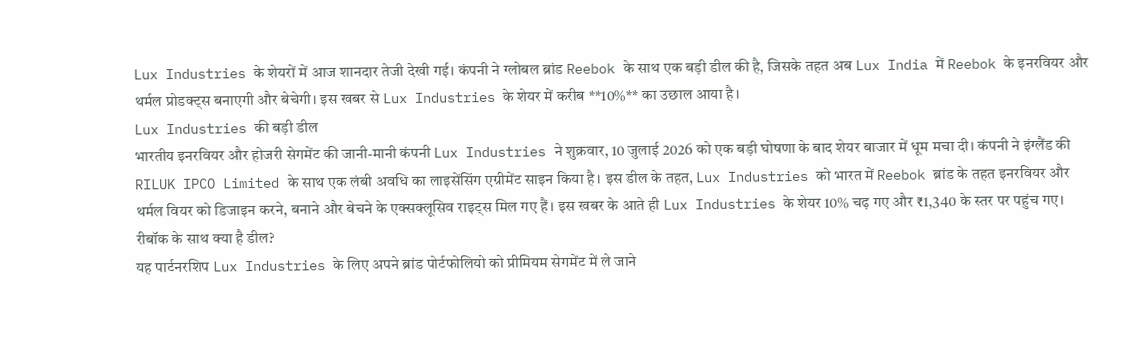Lux Industries के शेयरों में आज शानदार तेजी देखी गई। कंपनी ने ग्लोबल ब्रांड Reebok के साथ एक बड़ी डील की है, जिसके तहत अब Lux India में Reebok के इनरवियर और थर्मल प्रोडक्ट्स बनाएगी और बेचेगी। इस खबर से Lux Industries के शेयर में करीब **10%** का उछाल आया है।
Lux Industries की बड़ी डील
भारतीय इनरवियर और होजरी सेगमेंट की जानी-मानी कंपनी Lux Industries ने शुक्रवार, 10 जुलाई 2026 को एक बड़ी घोषणा के बाद शेयर बाजार में धूम मचा दी। कंपनी ने इंग्लैंड की RILUK IPCO Limited के साथ एक लंबी अवधि का लाइसेंसिंग एग्रीमेंट साइन किया है। इस डील के तहत, Lux Industries को भारत में Reebok ब्रांड के तहत इनरवियर और थर्मल वियर को डिजाइन करने, बनाने और बेचने के एक्सक्लूसिव राइट्स मिल गए हैं। इस खबर के आते ही Lux Industries के शेयर 10% चढ़ गए और ₹1,340 के स्तर पर पहुंच गए।
रीबॉक के साथ क्या है डील?
यह पार्टनरशिप Lux Industries के लिए अपने ब्रांड पोर्टफोलियो को प्रीमियम सेगमेंट में ले जाने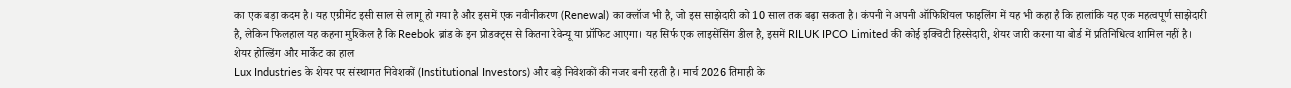का एक बड़ा कदम है। यह एग्रीमेंट इसी साल से लागू हो गया है और इसमें एक नवीनीकरण (Renewal) का क्लॉज भी है, जो इस साझेदारी को 10 साल तक बढ़ा सकता है। कंपनी ने अपनी ऑफिशियल फाइलिंग में यह भी कहा है कि हालांकि यह एक महत्वपूर्ण साझेदारी है, लेकिन फिलहाल यह कहना मुश्किल है कि Reebok ब्रांड के इन प्रोडक्ट्स से कितना रेवेन्यू या प्रॉफिट आएगा। यह सिर्फ एक लाइसेंसिंग डील है, इसमें RILUK IPCO Limited की कोई इक्विटी हिस्सेदारी, शेयर जारी करना या बोर्ड में प्रतिनिधित्व शामिल नहीं है।
शेयर होल्डिंग और मार्केट का हाल
Lux Industries के शेयर पर संस्थागत निवेशकों (Institutional Investors) और बड़े निवेशकों की नजर बनी रहती है। मार्च 2026 तिमाही के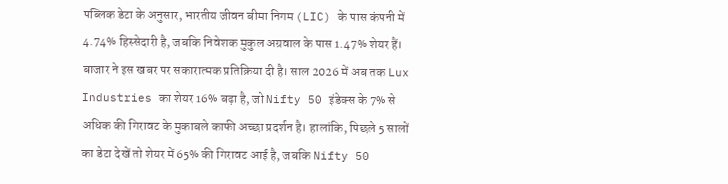पब्लिक डेटा के अनुसार, भारतीय जीवन बीमा निगम (LIC) के पास कंपनी में 4.74% हिस्सेदारी है, जबकि निवेशक मुकुल अग्रवाल के पास 1.47% शेयर हैं।
बाजार ने इस खबर पर सकारात्मक प्रतिक्रिया दी है। साल 2026 में अब तक Lux Industries का शेयर 16% बढ़ा है, जो Nifty 50 इंडेक्स के 7% से अधिक की गिरावट के मुकाबले काफी अच्छा प्रदर्शन है। हालांकि, पिछले 5 सालों का डेटा देखें तो शेयर में 65% की गिरावट आई है, जबकि Nifty 50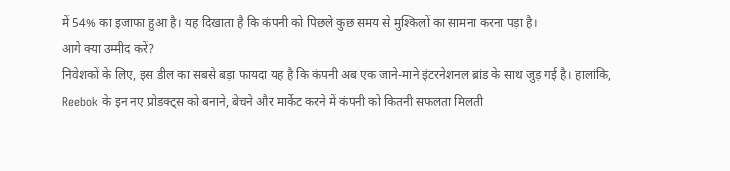में 54% का इजाफा हुआ है। यह दिखाता है कि कंपनी को पिछले कुछ समय से मुश्किलों का सामना करना पड़ा है।
आगे क्या उम्मीद करें?
निवेशकों के लिए, इस डील का सबसे बड़ा फायदा यह है कि कंपनी अब एक जाने-माने इंटरनेशनल ब्रांड के साथ जुड़ गई है। हालांकि, Reebok के इन नए प्रोडक्ट्स को बनाने, बेचने और मार्केट करने में कंपनी को कितनी सफलता मिलती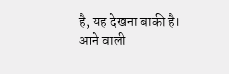है, यह देखना बाकी है। आने वाली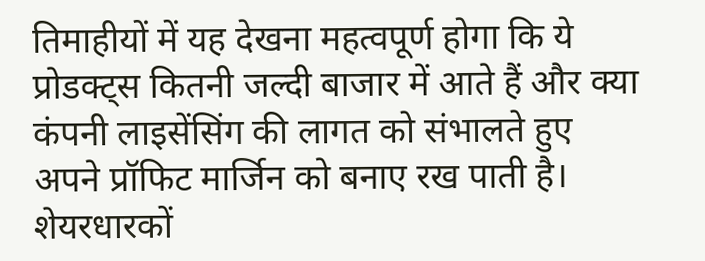तिमाहीयों में यह देखना महत्वपूर्ण होगा कि ये प्रोडक्ट्स कितनी जल्दी बाजार में आते हैं और क्या कंपनी लाइसेंसिंग की लागत को संभालते हुए अपने प्रॉफिट मार्जिन को बनाए रख पाती है। शेयरधारकों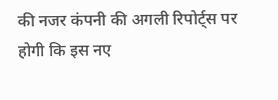की नजर कंपनी की अगली रिपोर्ट्स पर होगी कि इस नए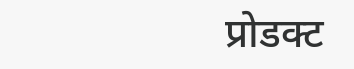प्रोडक्ट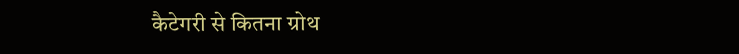कैटेगरी से कितना ग्रोथ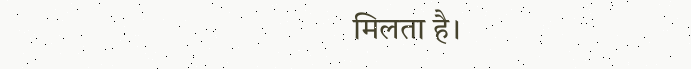मिलता है।